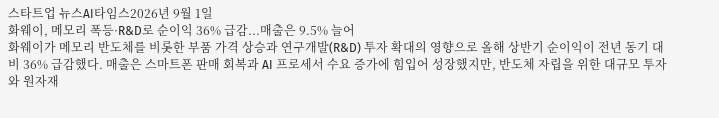스타트업 뉴스AI타임스2026년 9월 1일
화웨이, 메모리 폭등·R&D로 순이익 36% 급감...매출은 9.5% 늘어
화웨이가 메모리 반도체를 비롯한 부품 가격 상승과 연구개발(R&D) 투자 확대의 영향으로 올해 상반기 순이익이 전년 동기 대비 36% 급감했다. 매출은 스마트폰 판매 회복과 AI 프로세서 수요 증가에 힘입어 성장했지만, 반도체 자립을 위한 대규모 투자와 원자재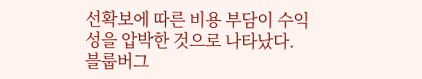선확보에 따른 비용 부담이 수익성을 압박한 것으로 나타났다.블룹버그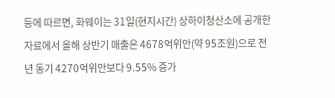등에 따르면, 화웨이는 31일(현지시간) 상하이청산소에 공개한 자료에서 올해 상반기 매출은 4678억위안(약 95조원)으로 전년 동기 4270억위안보다 9.55% 증가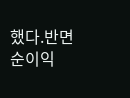했다.반면 순이익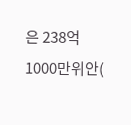은 238억1000만위안(